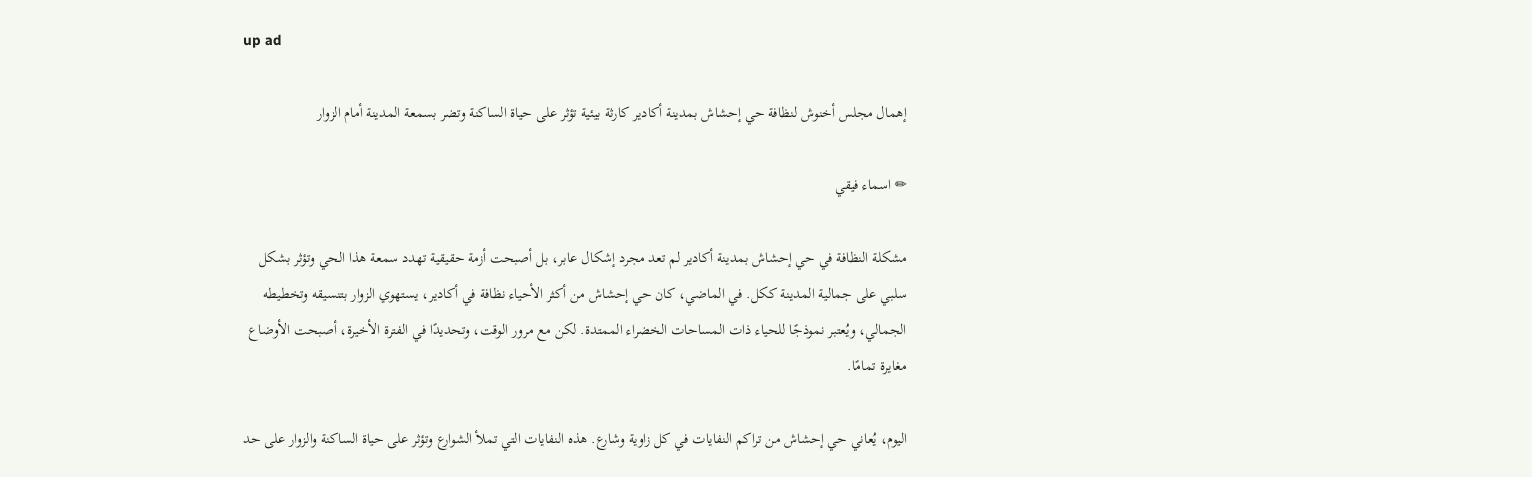up ad

إهمال مجلس أخنوش لنظافة حي إحشاش بمدينة أكادير كارثة بيئية تؤثر على حياة الساكنة وتضر بسمعة المدينة أمام الزوار

✏ اسماء فيقي

مشكلة النظافة في حي إحشاش بمدينة أكادير لم تعد مجرد إشكال عابر، بل أصبحت أزمة حقيقية تهدد سمعة هذا الحي وتؤثر بشكل سلبي على جمالية المدينة ككل. في الماضي، كان حي إحشاش من أكثر الأحياء نظافة في أكادير، يستهوي الزوار بتنسيقه وتخطيطه الجمالي، ويُعتبر نموذجًا للحياء ذات المساحات الخضراء الممتدة. لكن مع مرور الوقت، وتحديدًا في الفترة الأخيرة، أصبحت الأوضاع مغايرة تمامًا.

اليوم، يُعاني حي إحشاش من تراكم النفايات في كل زاوية وشارع. هذه النفايات التي تملأ الشوارع وتؤثر على حياة الساكنة والزوار على حد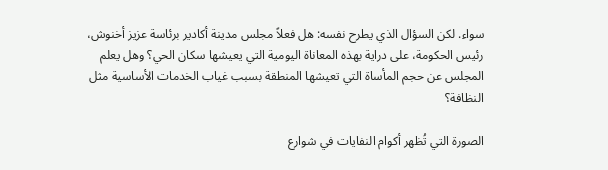سواء. لكن السؤال الذي يطرح نفسه: هل فعلاً مجلس مدينة أكادير برئاسة عزيز أخنوش، رئيس الحكومة، على دراية بهذه المعاناة اليومية التي يعيشها سكان الحي؟ وهل يعلم المجلس عن حجم المأساة التي تعيشها المنطقة بسبب غياب الخدمات الأساسية مثل النظافة؟

الصورة التي تُظهر أكوام النفايات في شوارع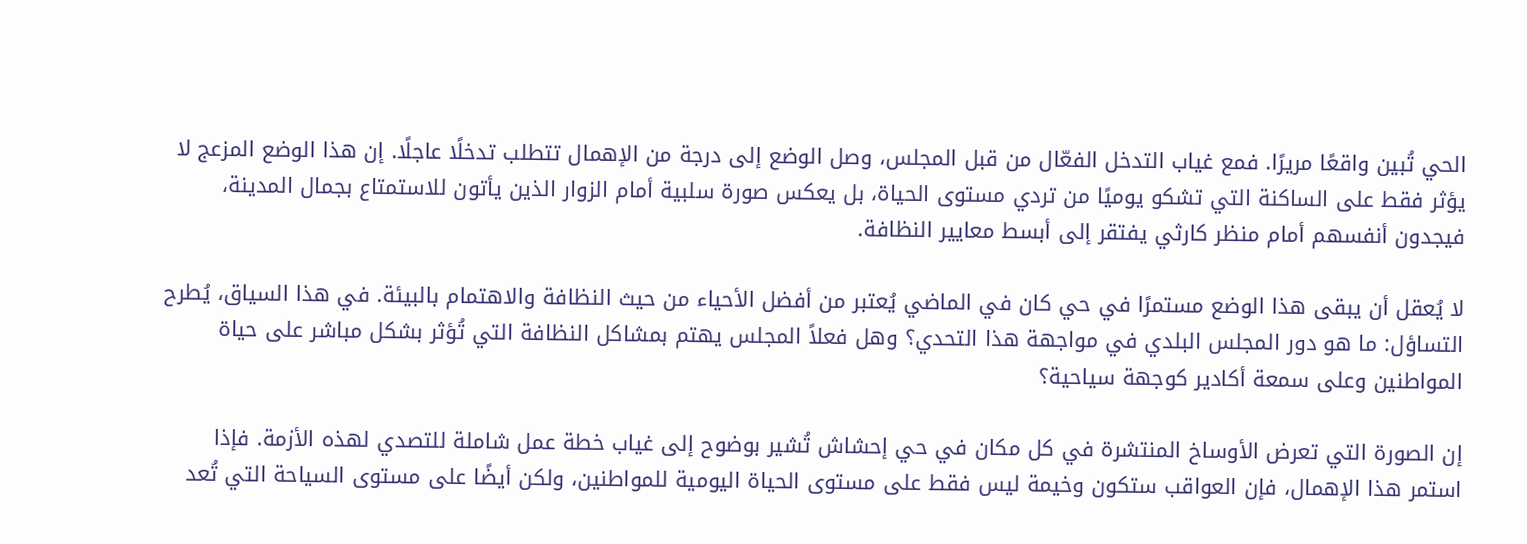الحي تُبين واقعًا مريرًا. فمع غياب التدخل الفعّال من قبل المجلس، وصل الوضع إلى درجة من الإهمال تتطلب تدخلًا عاجلًا. إن هذا الوضع المزعج لا يؤثر فقط على الساكنة التي تشكو يوميًا من تردي مستوى الحياة، بل يعكس صورة سلبية أمام الزوار الذين يأتون للاستمتاع بجمال المدينة، فيجدون أنفسهم أمام منظر كارثي يفتقر إلى أبسط معايير النظافة.

لا يُعقل أن يبقى هذا الوضع مستمرًا في حي كان في الماضي يُعتبر من أفضل الأحياء من حيث النظافة والاهتمام بالبيئة. في هذا السياق، يُطرح التساؤل: ما هو دور المجلس البلدي في مواجهة هذا التحدي؟ وهل فعلاً المجلس يهتم بمشاكل النظافة التي تُؤثر بشكل مباشر على حياة المواطنين وعلى سمعة أكادير كوجهة سياحية؟

إن الصورة التي تعرض الأوساخ المنتشرة في كل مكان في حي إحشاش تُشير بوضوح إلى غياب خطة عمل شاملة للتصدي لهذه الأزمة. فإذا استمر هذا الإهمال، فإن العواقب ستكون وخيمة ليس فقط على مستوى الحياة اليومية للمواطنين، ولكن أيضًا على مستوى السياحة التي تُعد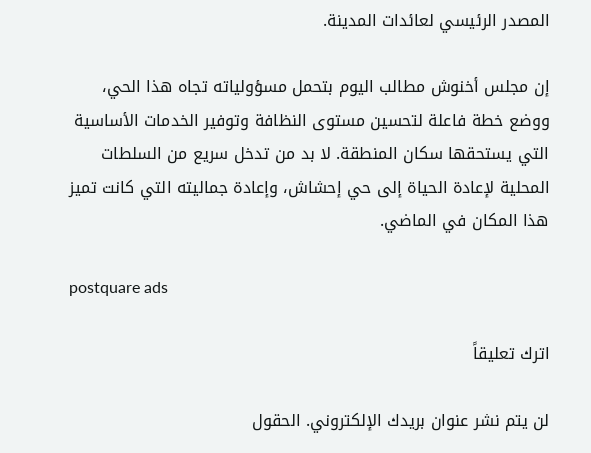المصدر الرئيسي لعائدات المدينة.

إن مجلس أخنوش مطالب اليوم بتحمل مسؤولياته تجاه هذا الحي، ووضع خطة فاعلة لتحسين مستوى النظافة وتوفير الخدمات الأساسية التي يستحقها سكان المنطقة. لا بد من تدخل سريع من السلطات المحلية لإعادة الحياة إلى حي إحشاش، وإعادة جماليته التي كانت تميز هذا المكان في الماضي.

postquare ads

اترك تعليقاً

لن يتم نشر عنوان بريدك الإلكتروني. الحقول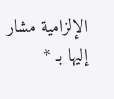الإلزامية مشار إليها بـ *